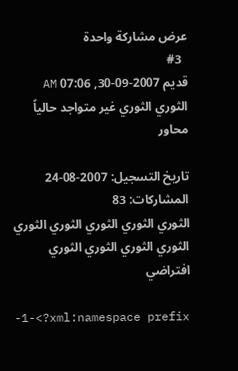عرض مشاركة واحدة
  #3
قديم 2007-09-30, 07:06 AM
الثوري الثوري غير متواجد حالياً
محاور

تاريخ التسجيل: 2007-08-24
المشاركات: 83
الثوري الثوري الثوري الثوري الثوري الثوري الثوري الثوري الثوري
افتراضي

-1-<?xml:namespace prefix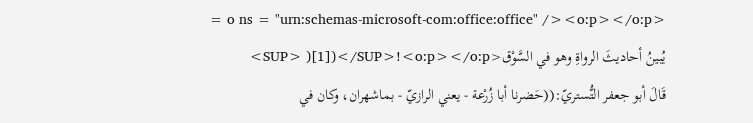= o ns = "urn:schemas-microsoft-com:office:office" /><o:p></o:p>
يُبينُ أحاديثَ الرواةِ وهو في السَّوْق<SUP> )[1])</SUP>!<o:p></o:p>
قَالَ أبو جعفر التُّستريّ:((حَضرنا أبا زُرْعة - يعني الرازيّ - بماشهران، وكان في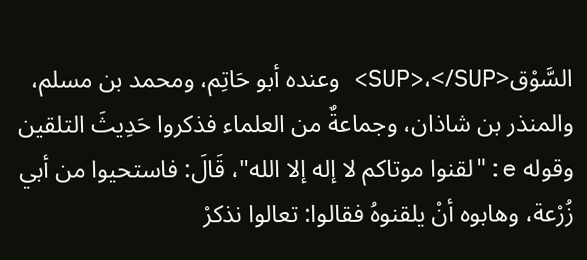السَّوْق<SUP>،</SUP> وعنده أبو حَاتِم، ومحمد بن مسلم، والمنذر بن شاذان، وجماعةٌ من العلماء فذكروا حَدِيثَ التلقين وقوله e:"لقنوا موتاكم لا إله إلا الله"، قَالَ: فاستحيوا من أبي زُرْعة، وهابوه أنْ يلقنوهُ فقالوا: تعالوا نذكرْ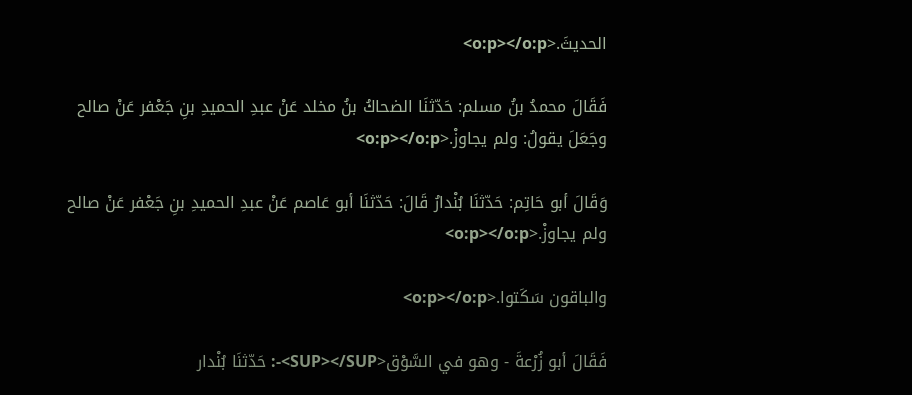الحديثَ.<o:p></o:p>

فَقَالَ محمدُ بنُ مسلم: حَدّثنَا الضحاكُ بنُ مخلد عَنْ عبدِ الحميدِ بنِ جَعْفر عَنْ صالح وجَعَلَ يقولُ: ولم يجاوزْ.<o:p></o:p>

وَقَالَ أبو حَاتِم: حَدّثنَا بُنْدارُ قَالَ: حَدّثنَا أبو عَاصم عَنْ عبدِ الحميدِ بنِ جَعْفر عَنْ صالح ولم يجاوزْ.<o:p></o:p>

والباقون سَكَتوا.<o:p></o:p>

فَقَالَ أبو زُرْعةَ - وهو في السَّوْق<SUP></SUP>-: حَدّثنَا بُنْدار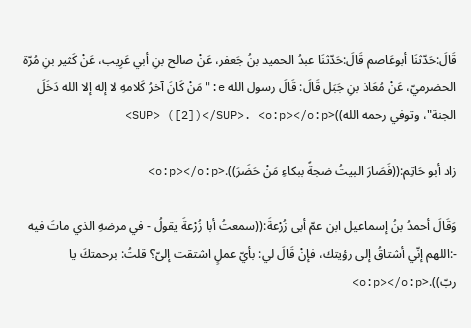قَالَ:حَدّثنَا أبوعَاصم قَالَ:حَدّثنَا عبدُ الحميد بنُ جَعفر، عَنْ صالح بنِ أبي عَرِيب، عَنْ كَثير بنِ مُرّة الحضرميّ، عَنْ مُعَاذ بنِ جَبَل قَالَ: قَالَ رسول الله e:"مَنْ كَانَ آخرُ كَلامهِ لا إله إلا الله دَخَلَ الجنة"، وتوفي رحمه الله))<SUP> ([2])</SUP>. <o:p></o:p>

زاد أبو حَاتِم:((فَصَارَ البيتُ ضجةً ببكاءِ مَنْ حَضَرَ)).<o:p></o:p>

وَقَالَ أحمدُ بنُ إسماعيل ابن عمّ أبى زُرْعةَ:((سمعتُ أبا زُرْعةَ يقولُ - في مرضهِ الذي ماتَ فيه -:اللهم إنّي أشتاقُ إلى رؤيتك، فإنْ قَالَ لي: بأيّ عملٍ اشتقت إلىّ؟ قلتُ: برحمتكَ يا ربّ)).<o:p></o:p>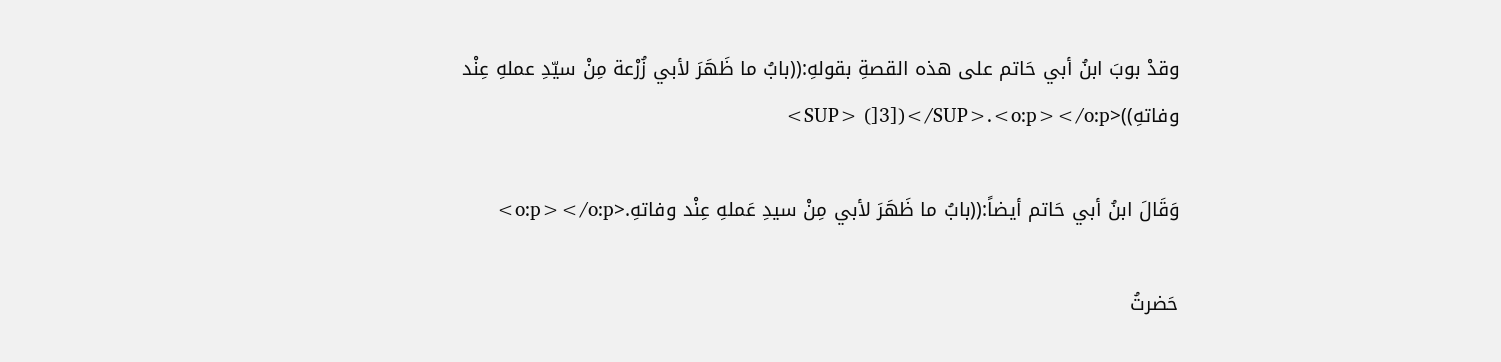وقدْ بوبَ ابنُ أبي حَاتم على هذه القصةِ بقولهِ:((بابُ ما ظَهَرَ لأبي زُرْعة مِنْ سيّدِ عملهِ عِنْد وفاتهِ))<SUP> (]3])</SUP>.<o:p></o:p>

وَقَالَ ابنُ أبي حَاتم أيضاً:((بابُ ما ظَهَرَ لأبي مِنْ سيدِ عَملهِ عِنْد وفاتهِ.<o:p></o:p>

حَضرتُ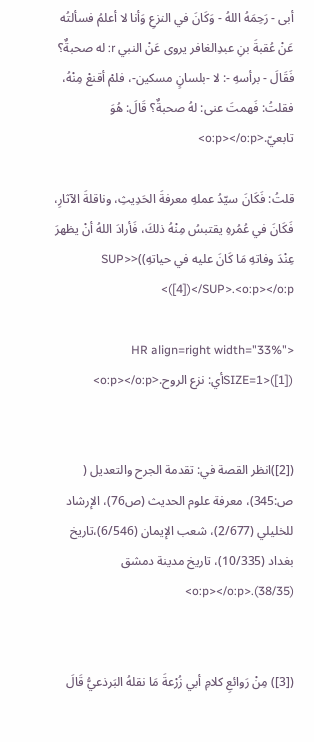أبى - رَحِمَهُ اللهُ - وَكَانَ في النزعِ وَأنا لا أعلمُ فسألتُه عَنْ عُقبةَ بنِ عبدِالغافر يروى عَنْ النبي r: له صحبةٌ؟ فَقَالَ - برأسهِ -: لا -بلسانٍ مسكين-، فلمْ أقنعْ مِنْهُ، فقلتُ: فَهمتَ عنى: لهُ صحبةٌ؟ قَالَ: هُوَ تابعيّ.<o:p></o:p>

قلتُ: فَكَانَ سيّدُ عملهِ معرفةَ الحَدِيثِ، وناقلةَ الآثارِ، فَكَانَ في عُمُرهِ يقتبسُ مِنْهُ ذلكَ، فَأرادَ اللهُ أنْ يظهرَ عِنْدَ وفاتهِ مَا كَانَ عليه في حياتهِ))<SUP> ([4])</SUP>.<o:p></o:p>

<HR align=right width="33%" SIZE=1>([1])أي: نزع الروح.<o:p></o:p>


([2])انظر القصة في: تقدمة الجرح والتعديل ( ص:345)، معرفة علوم الحديث (ص76)، الإرشاد للخليلي (2/677)، شعب الإيمان (6/546)،تاريخ بغداد (10/335)، تاريخ مدينة دمشق (38/35).<o:p></o:p>


([3]) مِنْ رَوائعِ كلامِ أبي زُرْعةَ مَا نقلهُ البَرذعيُّ قَالَ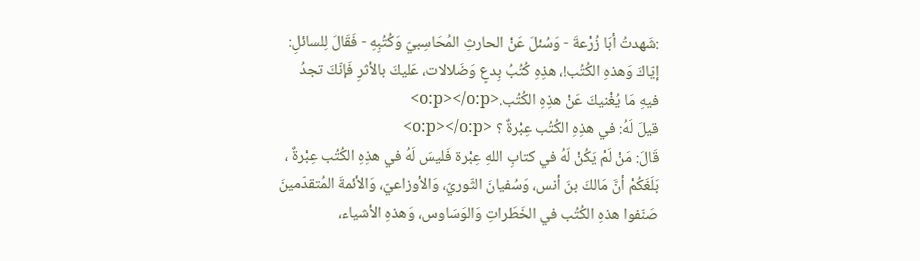:شَهدتُ أبَا زُرْعةَ - وَسُئلَ عَنْ الحارثِ المُحَاسِبيّ وَكُتُبِهِ - فَقَالَ لِلسائلِ: إيّاكَ وَهذهِ الكُتُب!، هذِهِ كُتُبُ بِدعٍ وَضَلالات، عَليكَ بالأثرِ فَإنّكَ تجدُ فيهِ مَا يُغْنيكَ عَنْ هذِهِ الكُتُب.<o:p></o:p>
قيلَ لَهُ: في هذِهِ الكُتُب عِبْرةٌ ؟ <o:p></o:p>
قَالَ: مَنْ لَمْ يَكُنْ لَهُ في كتابِ اللهِ عِبْرة فَليسَ لَهُ في هذِهِ الكُتُب عِبْرةٌ ، بَلَغَكُمْ أنَّ مَالكَ بنَ أنس، وَسُفيانَ الثّوريّ، وَالأوزاعيّ، وَالأئمةَ المُتقدّمينَ صَنّفوا هذهِ الكُتُب في الخَطَراتِ وَالوَسَاوس، وَهذهِ الأشياء،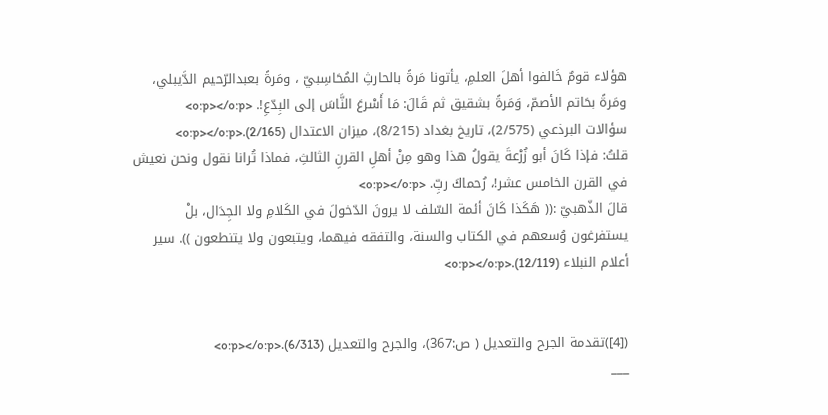هؤلاء قومٌ خَالفوا أهلَ العلمِ، يأتونا مَرةً بالحارثِ المُحَاسِبيّ ، ومَرةً بعبدالرّحيم الدَّيبلي، ومَرةً بحَاتم الأصمّ، وَمَرةً بشقيق ثم قَالَ: مَا أَسْرعَ النَّاسَ إلى البِدّعِ!. <o:p></o:p>
سؤالات البرذعي (2/575)، تاريخ بغداد (8/215)، ميزان الاعتدال (2/165).<o:p></o:p>
قلتُ: فإذا كَانَ أبو زُرْعةَ يقولُ هذا وهو مِنْ أهلِ القرنِ الثالثِ، فماذا تُرانا نقول ونحن نعيش في القرن الخامس عشر!، رُحماكَ ربِّ. <o:p></o:p>
قالَ الذّهبيّ :(( هَكَذا كَانَ أئمة السّلف لا يرونَ الدّخولَ في الكَلامِ ولا الجِدَال، بلْ يستفرغون وُسعهم في الكتاب والسنة، والتفقه فيهما، ويتبعون ولا يتنطعون )). سير أعلام النبلاء (12/119).<o:p></o:p>


([4])تقدمة الجرح والتعديل ( ص:367)، والجرح والتعديل (6/313).<o:p></o:p>
___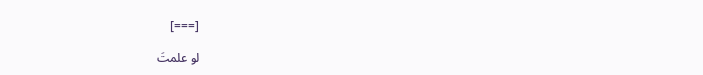[===]

لو علمتَ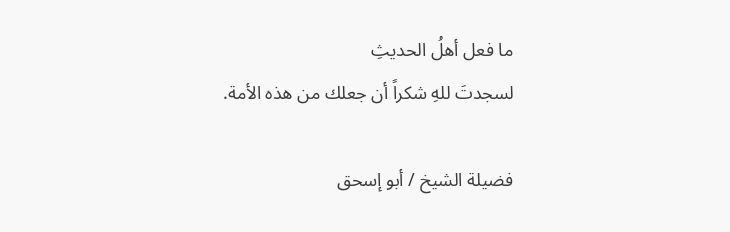ما فعل أهلُ الحديثِ
لسجدتَ للهِ شكراً أن جعلك من هذه الأمة.

فضيلة الشيخ / أبو إسحق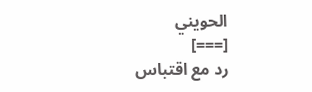الحويني
[===]
رد مع اقتباس